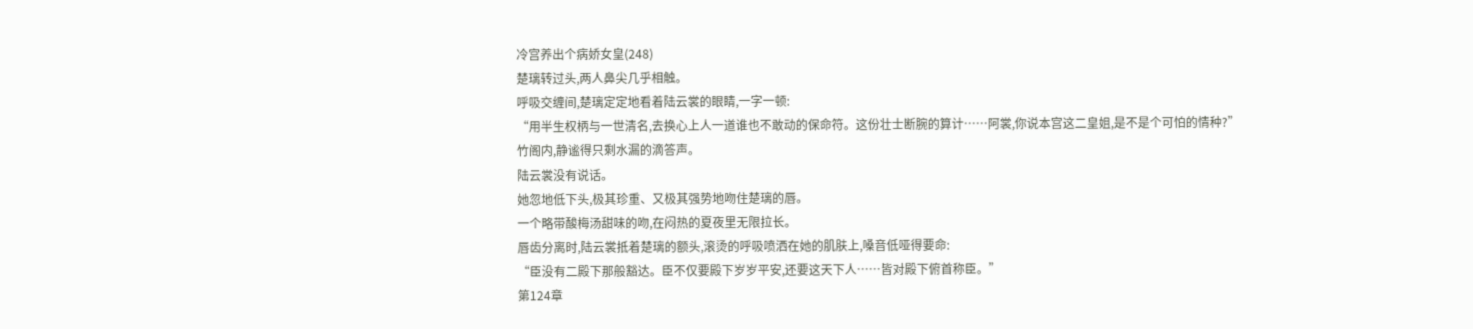冷宫养出个病娇女皇(248)
楚璃转过头,两人鼻尖几乎相触。
呼吸交缠间,楚璃定定地看着陆云裳的眼睛,一字一顿:
“用半生权柄与一世清名,去换心上人一道谁也不敢动的保命符。这份壮士断腕的算计……阿裳,你说本宫这二皇姐,是不是个可怕的情种?”
竹阁内,静谧得只剩水漏的滴答声。
陆云裳没有说话。
她忽地低下头,极其珍重、又极其强势地吻住楚璃的唇。
一个略带酸梅汤甜味的吻,在闷热的夏夜里无限拉长。
唇齿分离时,陆云裳抵着楚璃的额头,滚烫的呼吸喷洒在她的肌肤上,嗓音低哑得要命:
“臣没有二殿下那般豁达。臣不仅要殿下岁岁平安,还要这天下人……皆对殿下俯首称臣。”
第124章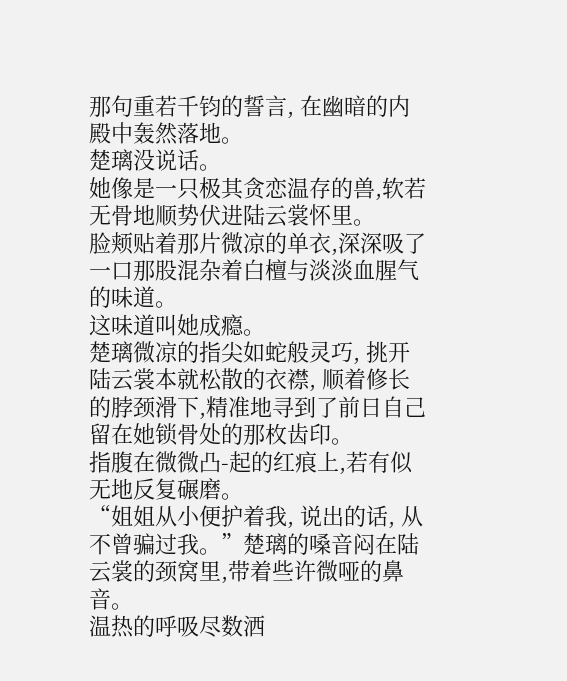那句重若千钧的誓言, 在幽暗的内殿中轰然落地。
楚璃没说话。
她像是一只极其贪恋温存的兽,软若无骨地顺势伏进陆云裳怀里。
脸颊贴着那片微凉的单衣,深深吸了一口那股混杂着白檀与淡淡血腥气的味道。
这味道叫她成瘾。
楚璃微凉的指尖如蛇般灵巧, 挑开陆云裳本就松散的衣襟, 顺着修长的脖颈滑下,精准地寻到了前日自己留在她锁骨处的那枚齿印。
指腹在微微凸-起的红痕上,若有似无地反复碾磨。
“姐姐从小便护着我, 说出的话, 从不曾骗过我。”楚璃的嗓音闷在陆云裳的颈窝里,带着些许微哑的鼻音。
温热的呼吸尽数洒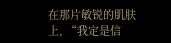在那片敏锐的肌肤上, “我定是信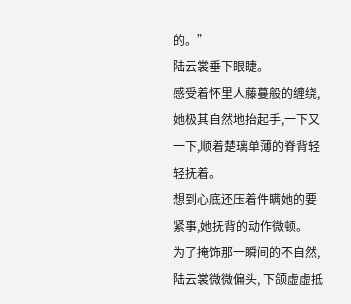的。”
陆云裳垂下眼睫。
感受着怀里人藤蔓般的缠绕,她极其自然地抬起手,一下又一下,顺着楚璃单薄的脊背轻轻抚着。
想到心底还压着件瞒她的要紧事,她抚背的动作微顿。
为了掩饰那一瞬间的不自然,陆云裳微微偏头, 下颌虚虚抵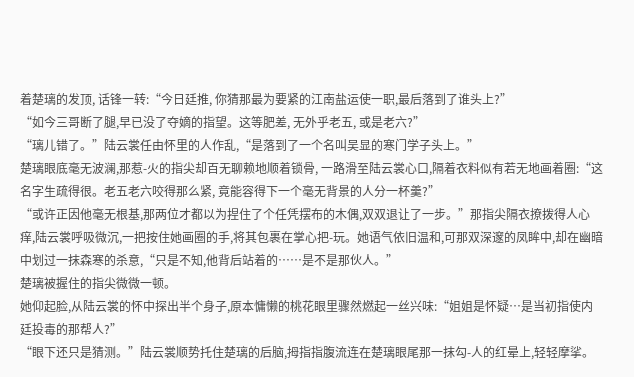着楚璃的发顶, 话锋一转:“今日廷推, 你猜那最为要紧的江南盐运使一职,最后落到了谁头上?”
“如今三哥断了腿,早已没了夺嫡的指望。这等肥差, 无外乎老五, 或是老六?”
“璃儿错了。”陆云裳任由怀里的人作乱,“是落到了一个名叫吴显的寒门学子头上。”
楚璃眼底毫无波澜,那惹-火的指尖却百无聊赖地顺着锁骨, 一路滑至陆云裳心口,隔着衣料似有若无地画着圈:“这名字生疏得很。老五老六咬得那么紧, 竟能容得下一个毫无背景的人分一杯羹?”
“或许正因他毫无根基,那两位才都以为捏住了个任凭摆布的木偶,双双退让了一步。”那指尖隔衣撩拨得人心痒,陆云裳呼吸微沉,一把按住她画圈的手,将其包裹在掌心把-玩。她语气依旧温和,可那双深邃的凤眸中,却在幽暗中划过一抹森寒的杀意,“只是不知,他背后站着的……是不是那伙人。”
楚璃被握住的指尖微微一顿。
她仰起脸,从陆云裳的怀中探出半个身子,原本慵懒的桃花眼里骤然燃起一丝兴味:“姐姐是怀疑…是当初指使内廷投毒的那帮人?”
“眼下还只是猜测。”陆云裳顺势托住楚璃的后脑,拇指指腹流连在楚璃眼尾那一抹勾-人的红晕上,轻轻摩挲。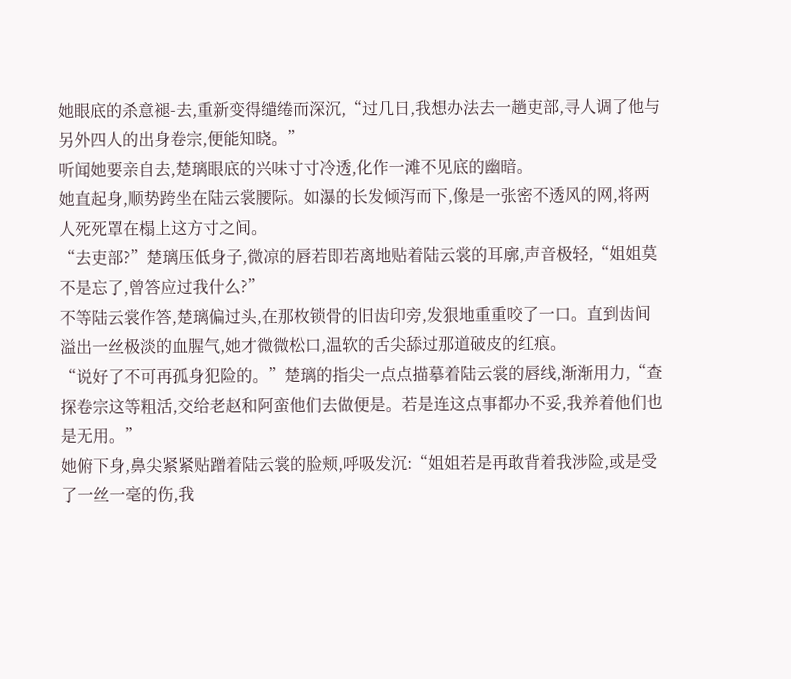她眼底的杀意褪-去,重新变得缱绻而深沉,“过几日,我想办法去一趟吏部,寻人调了他与另外四人的出身卷宗,便能知晓。”
听闻她要亲自去,楚璃眼底的兴味寸寸冷透,化作一滩不见底的幽暗。
她直起身,顺势跨坐在陆云裳腰际。如瀑的长发倾泻而下,像是一张密不透风的网,将两人死死罩在榻上这方寸之间。
“去吏部?”楚璃压低身子,微凉的唇若即若离地贴着陆云裳的耳廓,声音极轻,“姐姐莫不是忘了,曾答应过我什么?”
不等陆云裳作答,楚璃偏过头,在那枚锁骨的旧齿印旁,发狠地重重咬了一口。直到齿间溢出一丝极淡的血腥气,她才微微松口,温软的舌尖舔过那道破皮的红痕。
“说好了不可再孤身犯险的。”楚璃的指尖一点点描摹着陆云裳的唇线,渐渐用力,“查探卷宗这等粗活,交给老赵和阿蛮他们去做便是。若是连这点事都办不妥,我养着他们也是无用。”
她俯下身,鼻尖紧紧贴蹭着陆云裳的脸颊,呼吸发沉:“姐姐若是再敢背着我涉险,或是受了一丝一毫的伤,我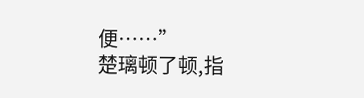便……”
楚璃顿了顿,指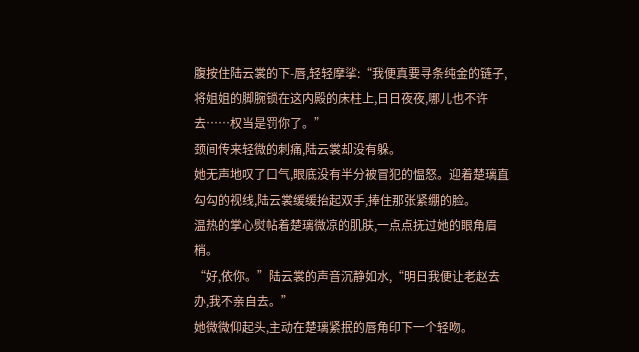腹按住陆云裳的下-唇,轻轻摩挲:“我便真要寻条纯金的链子,将姐姐的脚腕锁在这内殿的床柱上,日日夜夜,哪儿也不许去……权当是罚你了。”
颈间传来轻微的刺痛,陆云裳却没有躲。
她无声地叹了口气,眼底没有半分被冒犯的愠怒。迎着楚璃直勾勾的视线,陆云裳缓缓抬起双手,捧住那张紧绷的脸。
温热的掌心熨帖着楚璃微凉的肌肤,一点点抚过她的眼角眉梢。
“好,依你。”陆云裳的声音沉静如水,“明日我便让老赵去办,我不亲自去。”
她微微仰起头,主动在楚璃紧抿的唇角印下一个轻吻。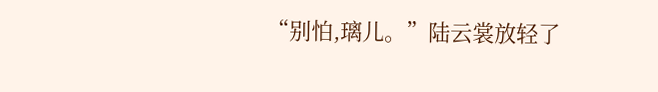“别怕,璃儿。”陆云裳放轻了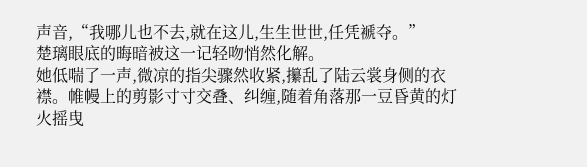声音,“我哪儿也不去,就在这儿,生生世世,任凭褫夺。”
楚璃眼底的晦暗被这一记轻吻悄然化解。
她低喘了一声,微凉的指尖骤然收紧,攥乱了陆云裳身侧的衣襟。帷幔上的剪影寸寸交叠、纠缠,随着角落那一豆昏黄的灯火摇曳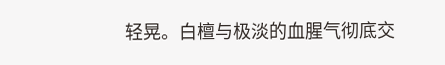轻晃。白檀与极淡的血腥气彻底交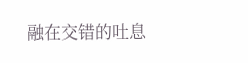融在交错的吐息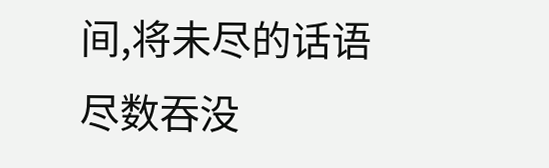间,将未尽的话语尽数吞没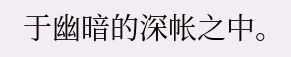于幽暗的深帐之中。